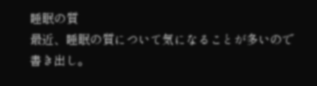睡眠の質
最近、睡眠の質について気になることが多いので書き出し。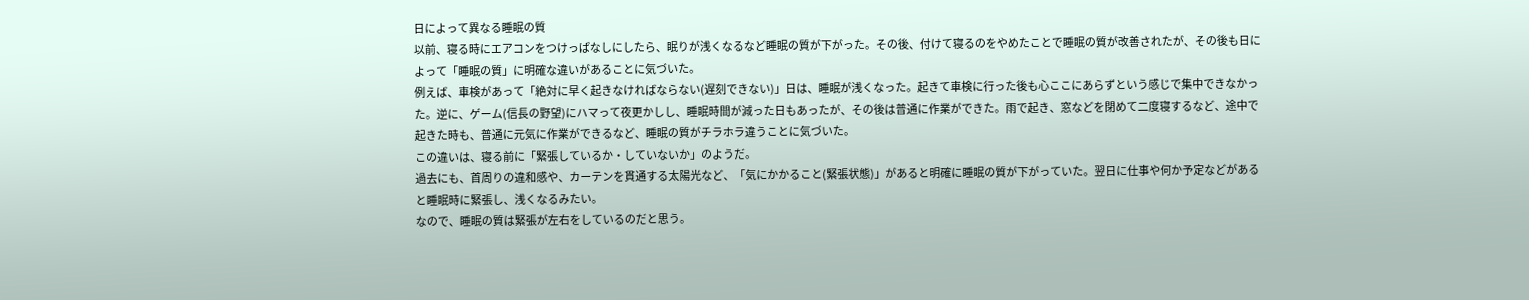日によって異なる睡眠の質
以前、寝る時にエアコンをつけっぱなしにしたら、眠りが浅くなるなど睡眠の質が下がった。その後、付けて寝るのをやめたことで睡眠の質が改善されたが、その後も日によって「睡眠の質」に明確な違いがあることに気づいた。
例えば、車検があって「絶対に早く起きなければならない(遅刻できない)」日は、睡眠が浅くなった。起きて車検に行った後も心ここにあらずという感じで集中できなかった。逆に、ゲーム(信長の野望)にハマって夜更かしし、睡眠時間が減った日もあったが、その後は普通に作業ができた。雨で起き、窓などを閉めて二度寝するなど、途中で起きた時も、普通に元気に作業ができるなど、睡眠の質がチラホラ違うことに気づいた。
この違いは、寝る前に「緊張しているか・していないか」のようだ。
過去にも、首周りの違和感や、カーテンを貫通する太陽光など、「気にかかること(緊張状態)」があると明確に睡眠の質が下がっていた。翌日に仕事や何か予定などがあると睡眠時に緊張し、浅くなるみたい。
なので、睡眠の質は緊張が左右をしているのだと思う。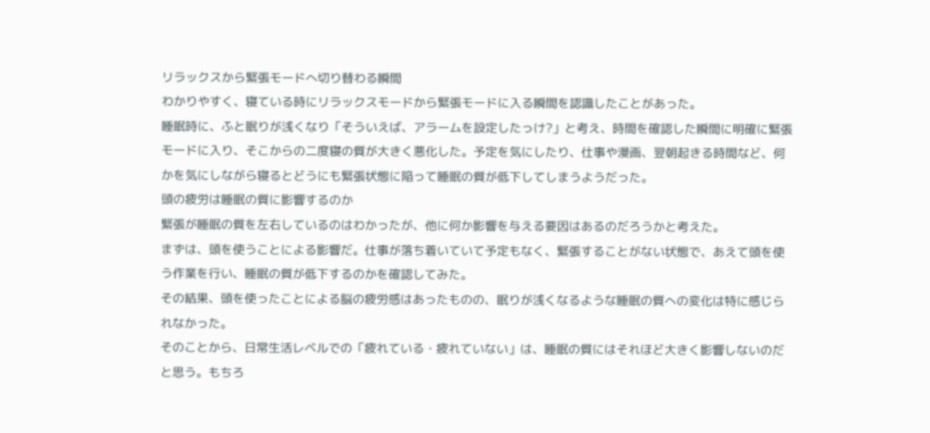リラックスから緊張モードへ切り替わる瞬間
わかりやすく、寝ている時にリラックスモードから緊張モードに入る瞬間を認識したことがあった。
睡眠時に、ふと眠りが浅くなり「そういえば、アラームを設定したっけ?」と考え、時間を確認した瞬間に明確に緊張モードに入り、そこからの二度寝の質が大きく悪化した。予定を気にしたり、仕事や漫画、翌朝起きる時間など、何かを気にしながら寝るとどうにも緊張状態に陥って睡眠の質が低下してしまうようだった。
頭の疲労は睡眠の質に影響するのか
緊張が睡眠の質を左右しているのはわかったが、他に何か影響を与える要因はあるのだろうかと考えた。
まずは、頭を使うことによる影響だ。仕事が落ち着いていて予定もなく、緊張することがない状態で、あえて頭を使う作業を行い、睡眠の質が低下するのかを確認してみた。
その結果、頭を使ったことによる脳の疲労感はあったものの、眠りが浅くなるような睡眠の質への変化は特に感じられなかった。
そのことから、日常生活レベルでの「疲れている・疲れていない」は、睡眠の質にはそれほど大きく影響しないのだと思う。もちろ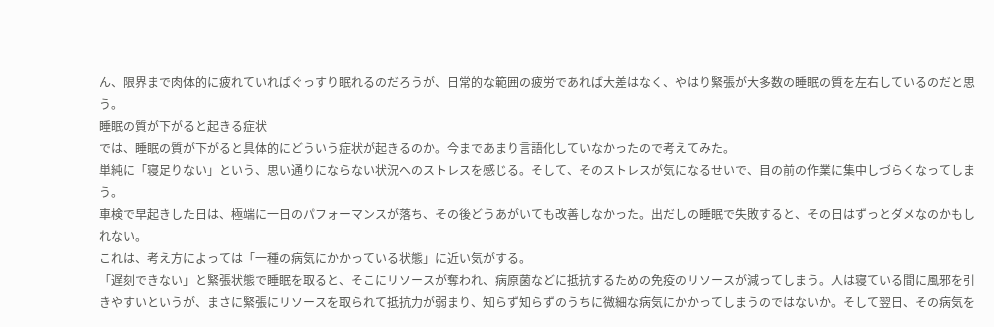ん、限界まで肉体的に疲れていればぐっすり眠れるのだろうが、日常的な範囲の疲労であれば大差はなく、やはり緊張が大多数の睡眠の質を左右しているのだと思う。
睡眠の質が下がると起きる症状
では、睡眠の質が下がると具体的にどういう症状が起きるのか。今まであまり言語化していなかったので考えてみた。
単純に「寝足りない」という、思い通りにならない状況へのストレスを感じる。そして、そのストレスが気になるせいで、目の前の作業に集中しづらくなってしまう。
車検で早起きした日は、極端に一日のパフォーマンスが落ち、その後どうあがいても改善しなかった。出だしの睡眠で失敗すると、その日はずっとダメなのかもしれない。
これは、考え方によっては「一種の病気にかかっている状態」に近い気がする。
「遅刻できない」と緊張状態で睡眠を取ると、そこにリソースが奪われ、病原菌などに抵抗するための免疫のリソースが減ってしまう。人は寝ている間に風邪を引きやすいというが、まさに緊張にリソースを取られて抵抗力が弱まり、知らず知らずのうちに微細な病気にかかってしまうのではないか。そして翌日、その病気を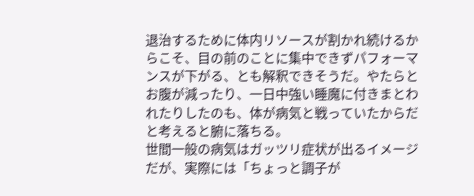退治するために体内リソースが割かれ続けるからこそ、目の前のことに集中できずパフォーマンスが下がる、とも解釈できそうだ。やたらとお腹が減ったり、一日中強い睡魔に付きまとわれたりしたのも、体が病気と戦っていたからだと考えると腑に落ちる。
世間一般の病気はガッツリ症状が出るイメージだが、実際には「ちょっと調子が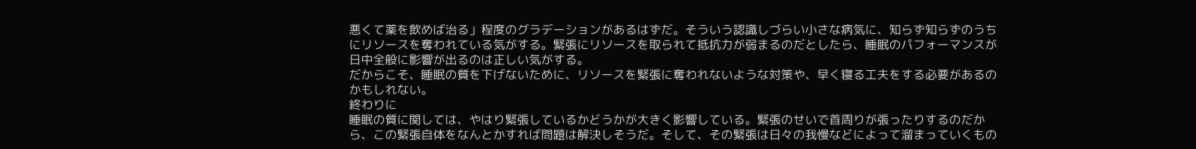悪くて薬を飲めば治る」程度のグラデーションがあるはずだ。そういう認識しづらい小さな病気に、知らず知らずのうちにリソースを奪われている気がする。緊張にリソースを取られて抵抗力が弱まるのだとしたら、睡眠のパフォーマンスが日中全般に影響が出るのは正しい気がする。
だからこそ、睡眠の質を下げないために、リソースを緊張に奪われないような対策や、早く寝る工夫をする必要があるのかもしれない。
終わりに
睡眠の質に関しては、やはり緊張しているかどうかが大きく影響している。緊張のせいで首周りが張ったりするのだから、この緊張自体をなんとかすれば問題は解決しそうだ。そして、その緊張は日々の我慢などによって溜まっていくもの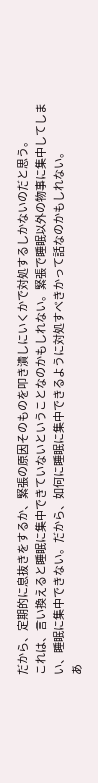だから、定期的に息抜きをするか、緊張の原因そのものを叩き潰しにいくかで対処するしかないのだと思う。
これは、言い換えると睡眠に集中できていないということなのかもしれない。緊張で睡眠以外の物事に集中してしまい、睡眠に集中できない。だから、如何に睡眠に集中できるように対処すべきかって話なのかもしれない。
あ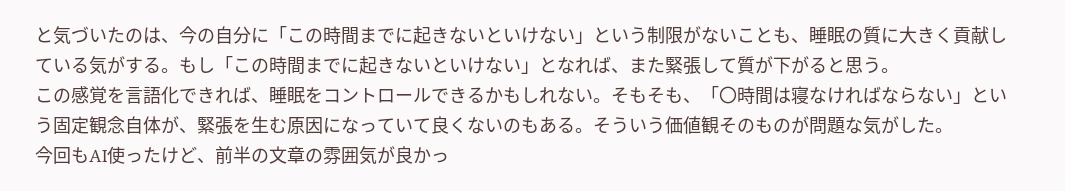と気づいたのは、今の自分に「この時間までに起きないといけない」という制限がないことも、睡眠の質に大きく貢献している気がする。もし「この時間までに起きないといけない」となれば、また緊張して質が下がると思う。
この感覚を言語化できれば、睡眠をコントロールできるかもしれない。そもそも、「〇時間は寝なければならない」という固定観念自体が、緊張を生む原因になっていて良くないのもある。そういう価値観そのものが問題な気がした。
今回もAI使ったけど、前半の文章の雰囲気が良かっ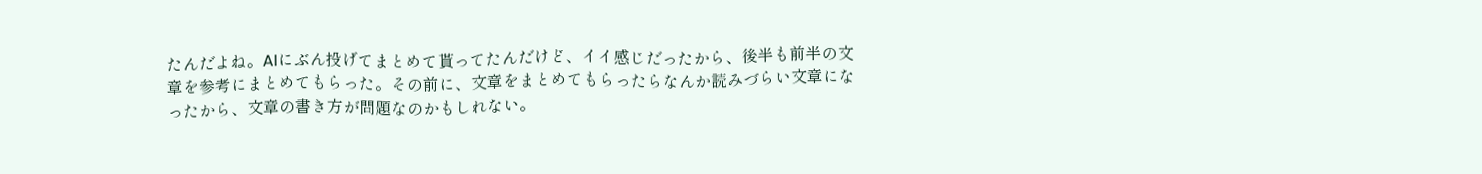たんだよね。AIにぶん投げてまとめて貰ってたんだけど、イイ感じだったから、後半も前半の文章を参考にまとめてもらった。その前に、文章をまとめてもらったらなんか読みづらい文章になったから、文章の書き方が問題なのかもしれない。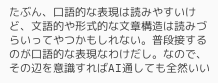たぶん、口語的な表現は読みやすいけど、文語的や形式的な文章構造は読みづらいってやつかもしれない。普段接するのが口語的な表現なわけだし。なので、その辺を意識すればAI通しても全然いい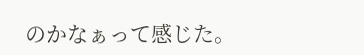のかなぁって感じた。